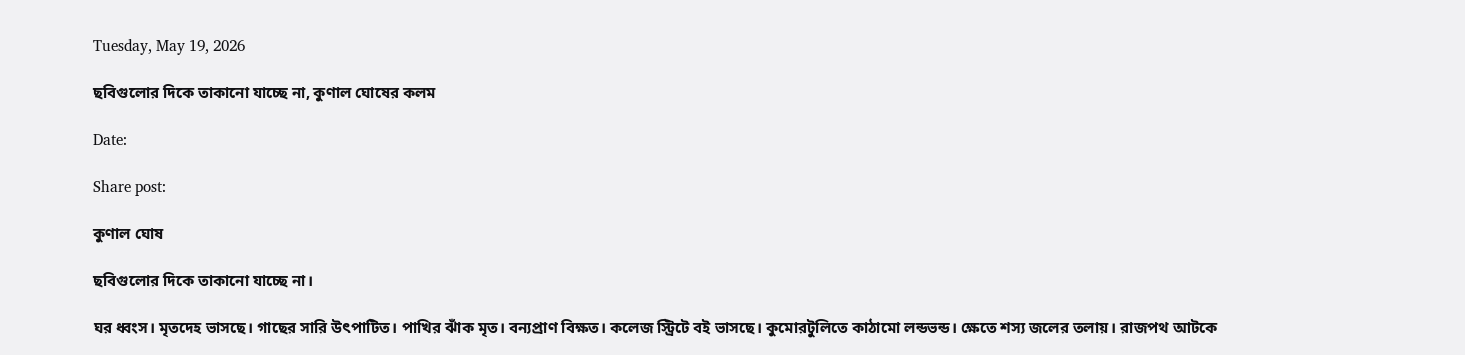Tuesday, May 19, 2026

ছবিগুলোর দিকে তাকানো যাচ্ছে না, কুণাল ঘোষের কলম

Date:

Share post:

কুণাল ঘোষ

ছবিগুলোর দিকে তাকানো যাচ্ছে না।

ঘর ধ্বংস। মৃতদেহ ভাসছে। গাছের সারি উৎপাটিত। পাখির ঝাঁক মৃত। বন্যপ্রাণ বিক্ষত। কলেজ স্ট্রিটে বই ভাসছে। কুমোরটুলিতে কাঠামো লন্ডভন্ড। ক্ষেতে শস্য জলের তলায়। রাজপথ আটকে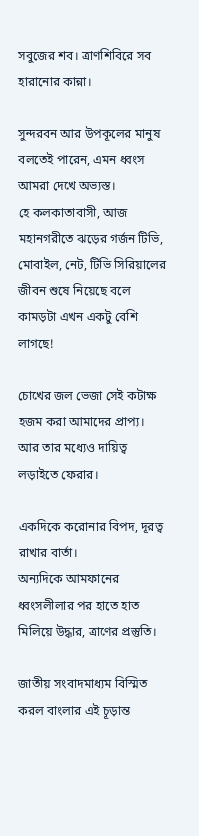সবুজের শব। ত্রাণশিবিরে সব হারানোর কান্না।

সুন্দরবন আর উপকূলের মানুষ বলতেই পারেন, এমন ধ্বংস আমরা দেখে অভ্যস্ত।
হে কলকাতাবাসী, আজ মহানগরীতে ঝড়ের গর্জন টিভি, মোবাইল, নেট, টিভি সিরিয়ালের জীবন শুষে নিয়েছে বলে কামড়টা এখন একটু বেশি লাগছে!

চোখের জল ভেজা সেই কটাক্ষ হজম করা আমাদের প্রাপ্য।
আর তার মধ্যেও দায়িত্ব লড়াইতে ফেরার।

একদিকে করোনার বিপদ, দূরত্ব রাখার বার্তা।
অন্যদিকে আমফানের ধ্বংসলীলার পর হাতে হাত মিলিয়ে উদ্ধার, ত্রাণের প্রস্তুতি।

জাতীয় সংবাদমাধ্যম বিস্মিত করল বাংলার এই চূড়ান্ত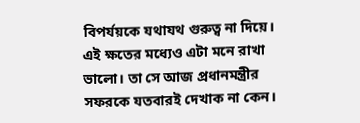বিপর্যয়কে যথাযথ গুরুত্ব না দিয়ে। এই ক্ষতের মধ্যেও এটা মনে রাখা ভালো। তা সে আজ প্রধানমন্ত্রীর সফরকে যতবারই দেখাক না কেন।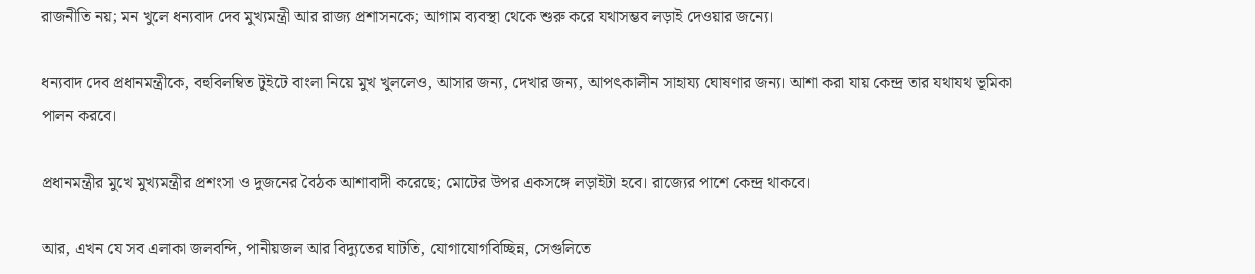রাজনীতি নয়; মন খুলে ধন্যবাদ দেব মুখ্যমন্ত্রী আর রাজ্য প্রশাসনকে; আগাম ব্যবস্থা থেকে শুরু করে যথাসম্ভব লড়াই দেওয়ার জন্যে।

ধন্যবাদ দেব প্রধানমন্ত্রীকে, বহুবিলম্বিত টুইটে বাংলা নিয়ে মুখ খুললেও, আসার জন্য, দেখার জন্য, আপৎকালীন সাহায্য ঘোষণার জন্য। আশা করা যায় কেন্দ্র তার যথাযথ ভূমিকা পালন করবে।

প্রধানমন্ত্রীর মুখে মুখ্যমন্ত্রীর প্রশংসা ও দুজনের বৈঠক আশাবাদী করেছে; মোটের উপর একসঙ্গে লড়াইটা হবে। রাজ্যের পাশে কেন্দ্র থাকবে।

আর, এখন যে সব এলাকা জলবন্দি, পানীয়জল আর বিদ্যুতের ঘাটতি, যোগাযোগবিচ্ছিন্ন, সেগুলিতে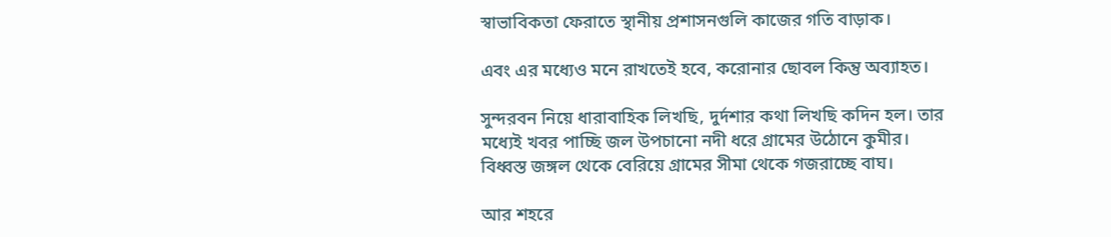স্বাভাবিকতা ফেরাতে স্থানীয় প্রশাসনগুলি কাজের গতি বাড়াক।

এবং এর মধ্যেও মনে রাখতেই হবে, করোনার ছোবল কিন্তু অব্যাহত।

সুন্দরবন নিয়ে ধারাবাহিক লিখছি, দুর্দশার কথা লিখছি কদিন হল। তার মধ্যেই খবর পাচ্ছি জল উপচানো নদী ধরে গ্রামের উঠোনে কুমীর। বিধ্বস্ত জঙ্গল থেকে বেরিয়ে গ্রামের সীমা থেকে গজরাচ্ছে বাঘ।

আর শহরে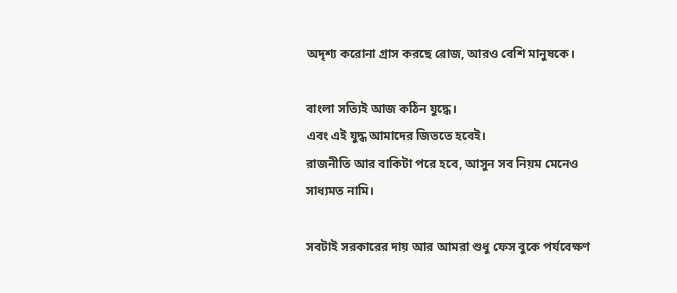অদৃশ্য করোনা গ্রাস করছে রোজ, আরও বেশি মানুষকে।

বাংলা সত্যিই আজ কঠিন যুদ্ধে।
এবং এই যুদ্ধ আমাদের জিততে হবেই।
রাজনীতি আর বাকিটা পরে হবে, আসুন সব নিয়ম মেনেও সাধ্যমত নামি।

সবটাই সরকারের দায় আর আমরা শুধু ফেস বুকে পর্যবেক্ষণ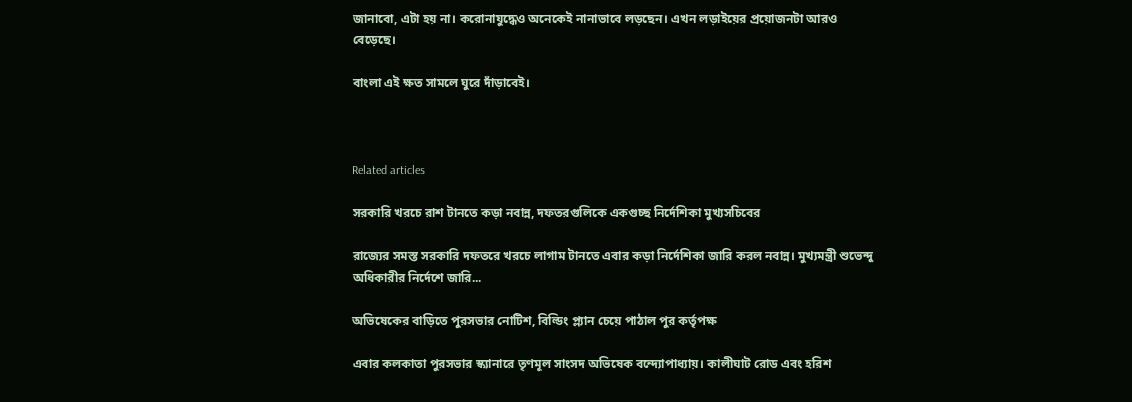জানাবো, এটা হয় না। করোনাযুদ্ধেও অনেকেই নানাভাবে লড়ছেন। এখন লড়াইয়ের প্রয়োজনটা আরও বেড়েছে।

বাংলা এই ক্ষত সামলে ঘুরে দাঁড়াবেই।



Related articles

সরকারি খরচে রাশ টানতে কড়া নবান্ন, দফতরগুলিকে একগুচ্ছ নির্দেশিকা মুখ্যসচিবের

রাজ্যের সমস্ত সরকারি দফতরে খরচে লাগাম টানতে এবার কড়া নির্দেশিকা জারি করল নবান্ন। মুখ্যমন্ত্রী শুভেন্দু অধিকারীর নির্দেশে জারি...

অভিষেকের বাড়িতে পুরসভার নোটিশ, বিল্ডিং প্ল্যান চেয়ে পাঠাল পুর কর্তৃপক্ষ

এবার কলকাতা পুরসভার স্ক্যানারে তৃণমূল সাংসদ অভিষেক বন্দ্যোপাধ্যায়। কালীঘাট রোড এবং হরিশ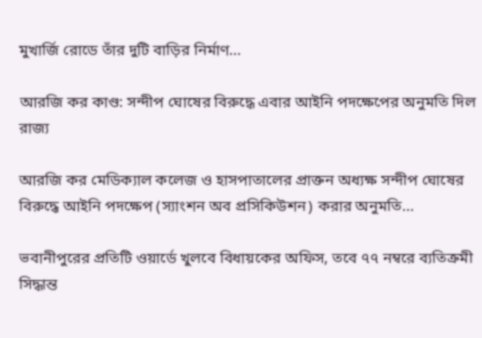মুখার্জি রোডে তাঁর দুটি বাড়ির নির্মাণ...

আরজি কর কাণ্ড: সন্দীপ ঘোষের বিরুদ্ধে এবার আইনি পদক্ষেপের অনুমতি দিল রাজ্য

আরজি কর মেডিক্যাল কলেজ ও হাসপাতালের প্রাক্তন অধ্যক্ষ সন্দীপ ঘোষের বিরুদ্ধে আইনি পদক্ষেপ (স্যাংশন অব প্রসিকিউশন) করার অনুমতি...

ভবানীপুরের প্রতিটি ওয়ার্ডে খুলবে বিধায়কের অফিস, তবে ৭৭ নম্বরে ব্যতিক্রমী সিদ্ধান্ত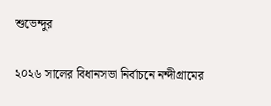শুভেন্দুর

২০২৬ সালের বিধানসভা নির্বাচনে নন্দীগ্রামের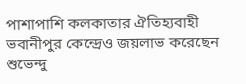পাশাপাশি কলকাতার ঐতিহ্যবাহী ভবানীপুর কেন্দ্রেও জয়লাভ করেছেন শুভেন্দু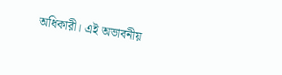অধিকারী। এই অভাবনীয়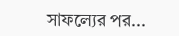সাফল্যের পর...